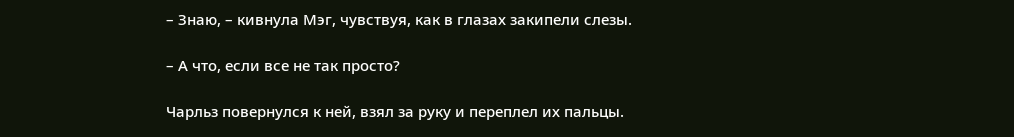– Знаю, – кивнула Мэг, чувствуя, как в глазах закипели слезы.

– А что, если все не так просто?

Чарльз повернулся к ней, взял за руку и переплел их пальцы.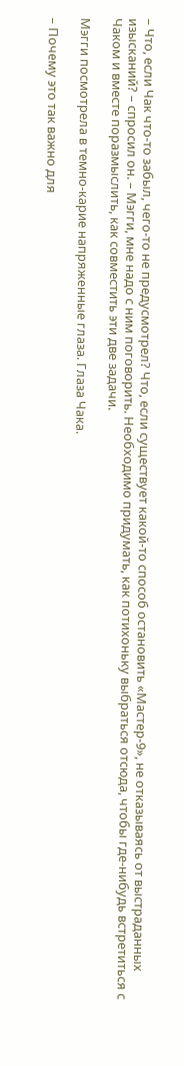– Что, если Чак что-то забыл, чего-то не предусмотрел? Что, если существует какой-то способ остановить «Мастер-9», не отказываясь от выстраданных изысканий? – спросил он. – Мэгги, мне надо с ним поговорить. Необходимо придумать, как потихоньку выбраться отсюда, чтобы где-нибудь встретиться с Чаком и вместе поразмыслить, как совместить эти две задачи.

Мэгги посмотрела в темно-карие напряженные глаза. Глаза Чака.

– Почему это так важно для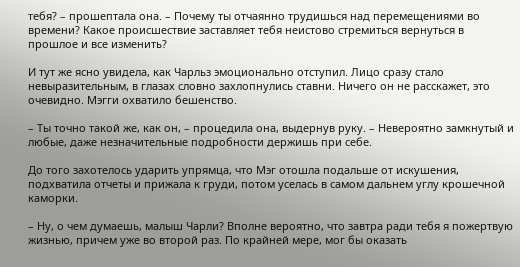тебя? – прошептала она. – Почему ты отчаянно трудишься над перемещениями во времени? Какое происшествие заставляет тебя неистово стремиться вернуться в прошлое и все изменить?

И тут же ясно увидела, как Чарльз эмоционально отступил. Лицо сразу стало невыразительным, в глазах словно захлопнулись ставни. Ничего он не расскажет, это очевидно. Мэгги охватило бешенство.

– Ты точно такой же, как он, – процедила она, выдернув руку. – Невероятно замкнутый и любые, даже незначительные подробности держишь при себе.

До того захотелось ударить упрямца, что Мэг отошла подальше от искушения, подхватила отчеты и прижала к груди, потом уселась в самом дальнем углу крошечной каморки.

– Ну, о чем думаешь, малыш Чарли? Вполне вероятно, что завтра ради тебя я пожертвую жизнью, причем уже во второй раз. По крайней мере, мог бы оказать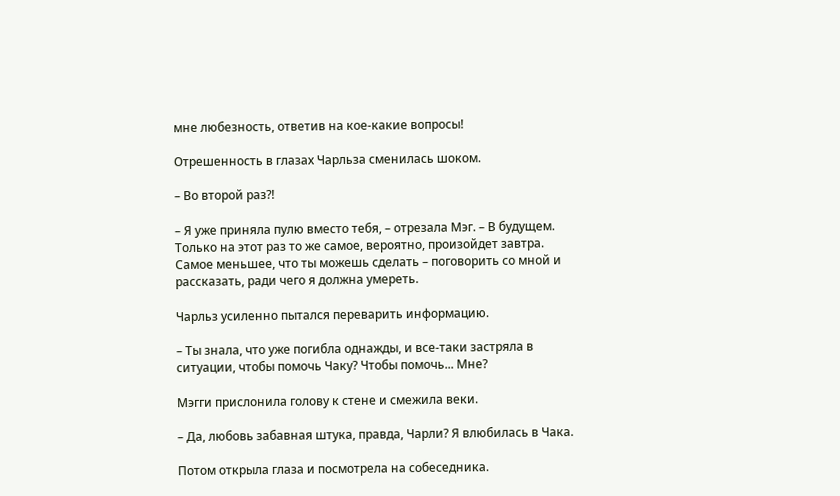мне любезность, ответив на кое-какие вопросы!

Отрешенность в глазах Чарльза сменилась шоком.

– Во второй раз?!

– Я уже приняла пулю вместо тебя, – отрезала Мэг. – В будущем. Только на этот раз то же самое, вероятно, произойдет завтра. Самое меньшее, что ты можешь сделать – поговорить со мной и рассказать, ради чего я должна умереть.

Чарльз усиленно пытался переварить информацию.

– Ты знала, что уже погибла однажды, и все-таки застряла в ситуации, чтобы помочь Чаку? Чтобы помочь... Мне?

Мэгги прислонила голову к стене и смежила веки.

– Да, любовь забавная штука, правда, Чарли? Я влюбилась в Чака.

Потом открыла глаза и посмотрела на собеседника.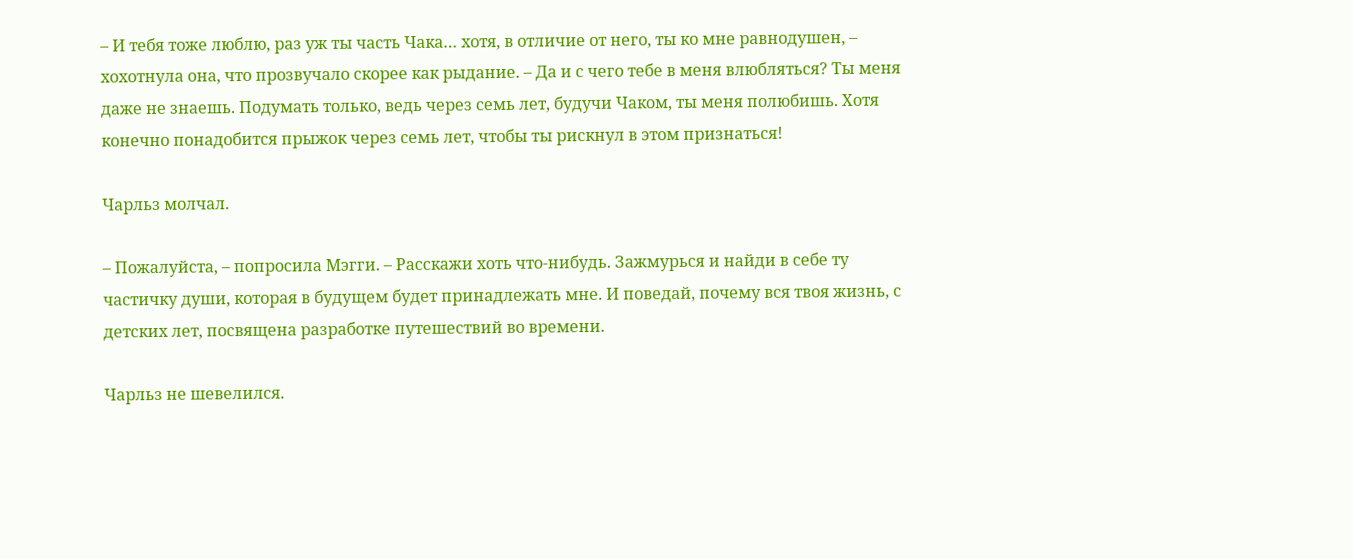– И тебя тоже люблю, раз уж ты часть Чака… хотя, в отличие от него, ты ко мне равнодушен, – хохотнула она, что прозвучало скорее как рыдание. – Да и с чего тебе в меня влюбляться? Ты меня даже не знаешь. Подумать только, ведь через семь лет, будучи Чаком, ты меня полюбишь. Хотя конечно понадобится прыжок через семь лет, чтобы ты рискнул в этом признаться!

Чарльз молчал.

– Пожалуйста, – попросила Мэгги. – Расскажи хоть что-нибудь. Зажмурься и найди в себе ту частичку души, которая в будущем будет принадлежать мне. И поведай, почему вся твоя жизнь, с детских лет, посвящена разработке путешествий во времени.

Чарльз не шевелился.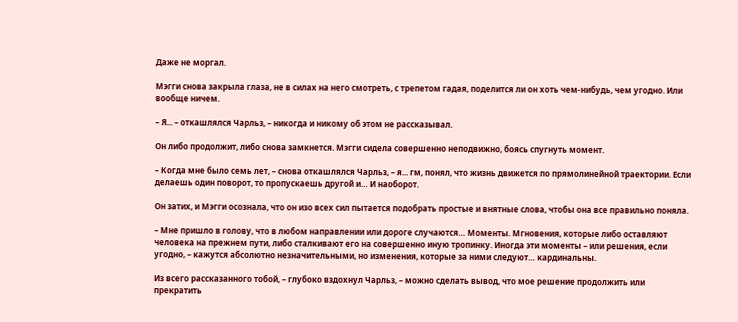Даже не моргал.

Мэгги снова закрыла глаза, не в силах на него смотреть, с трепетом гадая, поделится ли он хоть чем-нибудь, чем угодно. Или вообще ничем.

– Я... – откашлялся Чарльз, – никогда и никому об этом не рассказывал.

Он либо продолжит, либо снова замкнется. Мэгги сидела совершенно неподвижно, боясь спугнуть момент.

– Когда мне было семь лет, – снова откашлялся Чарльз, – я... гм, понял, что жизнь движется по прямолинейной траектории. Если делаешь один поворот, то пропускаешь другой и… И наоборот.

Он затих, и Мэгги осознала, что он изо всех сил пытается подобрать простые и внятные слова, чтобы она все правильно поняла.

– Мне пришло в голову, что в любом направлении или дороге случаются… Моменты. Мгновения, которые либо оставляют человека на прежнем пути, либо сталкивают его на совершенно иную тропинку. Иногда эти моменты – или решения, если угодно, – кажутся абсолютно незначительными, но изменения, которые за ними следуют… кардинальны.

Из всего рассказанного тобой, – глубоко вздохнул Чарльз, – можно сделать вывод, что мое решение продолжить или прекратить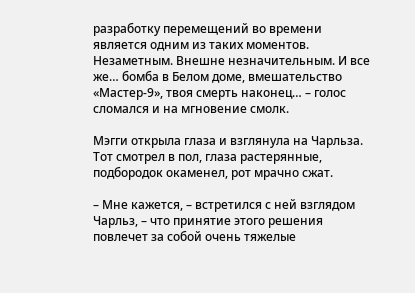разработку перемещений во времени является одним из таких моментов. Незаметным. Внешне незначительным. И все же… бомба в Белом доме, вмешательство «Мастер-9», твоя смерть наконец… – голос сломался и на мгновение смолк.

Мэгги открыла глаза и взглянула на Чарльза. Тот смотрел в пол, глаза растерянные, подбородок окаменел, рот мрачно сжат.

– Мне кажется, – встретился с ней взглядом Чарльз, – что принятие этого решения повлечет за собой очень тяжелые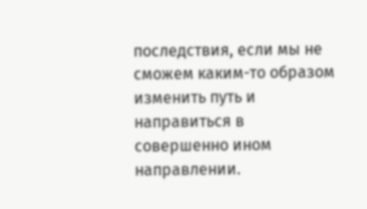последствия, если мы не сможем каким-то образом изменить путь и направиться в совершенно ином направлении.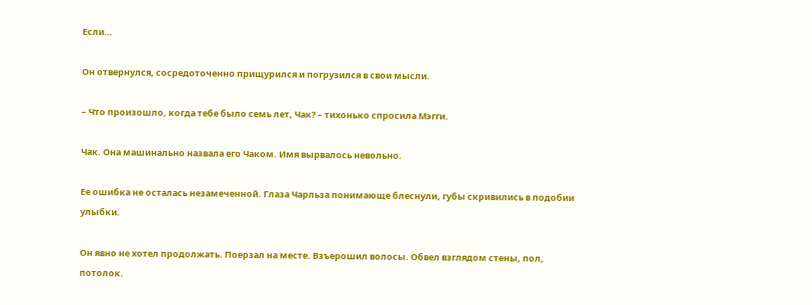Если…

Он отвернулся, сосредоточенно прищурился и погрузился в свои мысли.

– Что произошло, когда тебе было семь лет, Чак? – тихонько спросила Мэгги.

Чак. Она машинально назвала его Чаком. Имя вырвалось невольно.

Ее ошибка не осталась незамеченной. Глаза Чарльза понимающе блеснули, губы скривились в подобии улыбки.

Он явно не хотел продолжать. Поерзал на месте. Взъерошил волосы. Обвел взглядом стены, пол, потолок.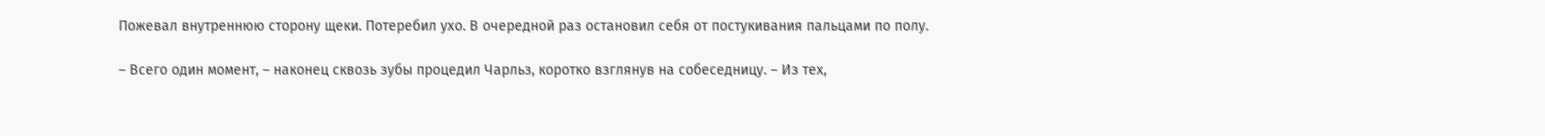Пожевал внутреннюю сторону щеки. Потеребил ухо. В очередной раз остановил себя от постукивания пальцами по полу.

– Всего один момент, – наконец сквозь зубы процедил Чарльз, коротко взглянув на собеседницу. – Из тех,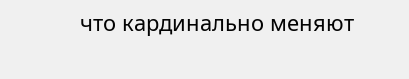что кардинально меняют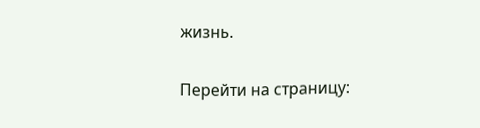жизнь.

Перейти на страницу: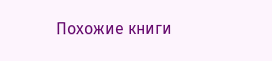Похожие книги